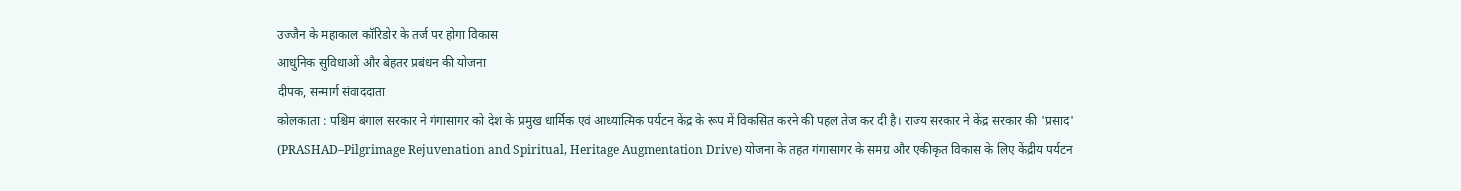उज्जैन के महाकाल कॉरिडोर के तर्ज पर होगा विकास
आधुनिक सुविधाओं और बेहतर प्रबंधन की योजना
दीपक, सन्मार्ग संवाददाता
कोलकाता : पश्चिम बंगाल सरकार ने गंगासागर को देश के प्रमुख धार्मिक एवं आध्यात्मिक पर्यटन केंद्र के रूप में विकसित करने की पहल तेज कर दी है। राज्य सरकार ने केंद्र सरकार की 'प्रसाद' (PRASHAD–Pilgrimage Rejuvenation and Spiritual, Heritage Augmentation Drive) योजना के तहत गंगासागर के समग्र और एकीकृत विकास के लिए केंद्रीय पर्यटन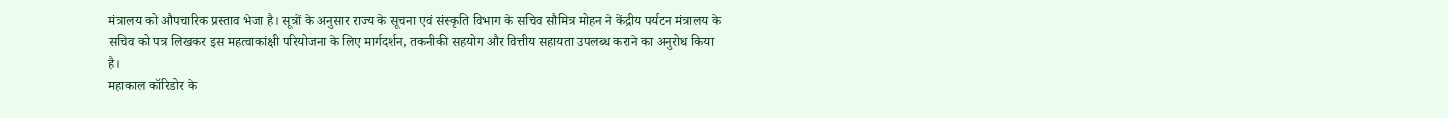मंत्रालय को औपचारिक प्रस्ताव भेजा है। सूत्रों के अनुसार राज्य के सूचना एवं संस्कृति विभाग के सचिव सौमित्र मोहन ने केंद्रीय पर्यटन मंत्रालय के सचिव को पत्र लिखकर इस महत्वाकांक्षी परियोजना के लिए मार्गदर्शन, तकनीकी सहयोग और वित्तीय सहायता उपलब्ध कराने का अनुरोध किया है।
महाकाल कॉरिडोर के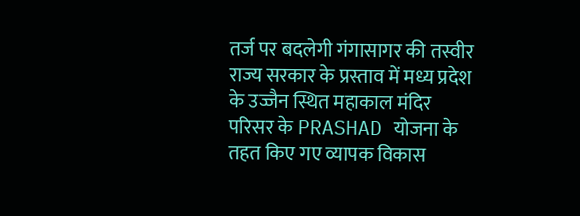तर्ज पर बदलेगी गंगासागर की तस्वीर
राज्य सरकार के प्रस्ताव में मध्य प्रदेश के उज्जैन स्थित महाकाल मंदिर परिसर के PRASHAD योजना के तहत किए गए व्यापक विकास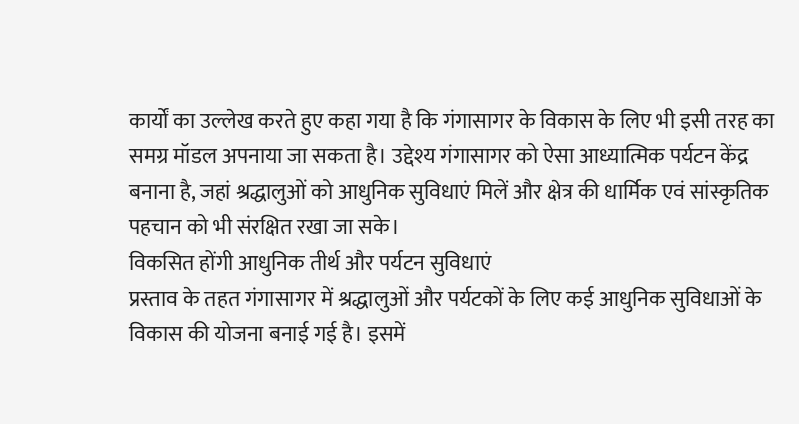कार्यों का उल्लेख करते हुए कहा गया है कि गंगासागर के विकास के लिए भी इसी तरह का समग्र मॉडल अपनाया जा सकता है। उद्देश्य गंगासागर को ऐसा आध्यात्मिक पर्यटन केंद्र बनाना है, जहां श्रद्धालुओं को आधुनिक सुविधाएं मिलें और क्षेत्र की धार्मिक एवं सांस्कृतिक पहचान को भी संरक्षित रखा जा सके।
विकसित होंगी आधुनिक तीर्थ और पर्यटन सुविधाएं
प्रस्ताव के तहत गंगासागर में श्रद्धालुओं और पर्यटकों के लिए कई आधुनिक सुविधाओं के विकास की योजना बनाई गई है। इसमें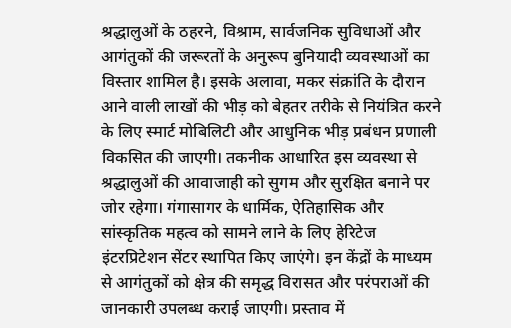श्रद्धालुओं के ठहरने, विश्राम, सार्वजनिक सुविधाओं और आगंतुकों की जरूरतों के अनुरूप बुनियादी व्यवस्थाओं का विस्तार शामिल है। इसके अलावा, मकर संक्रांति के दौरान आने वाली लाखों की भीड़ को बेहतर तरीके से नियंत्रित करने के लिए स्मार्ट मोबिलिटी और आधुनिक भीड़ प्रबंधन प्रणाली विकसित की जाएगी। तकनीक आधारित इस व्यवस्था से श्रद्धालुओं की आवाजाही को सुगम और सुरक्षित बनाने पर जोर रहेगा। गंगासागर के धार्मिक, ऐतिहासिक और सांस्कृतिक महत्व को सामने लाने के लिए हेरिटेज इंटरप्रिटेशन सेंटर स्थापित किए जाएंगे। इन केंद्रों के माध्यम से आगंतुकों को क्षेत्र की समृद्ध विरासत और परंपराओं की जानकारी उपलब्ध कराई जाएगी। प्रस्ताव में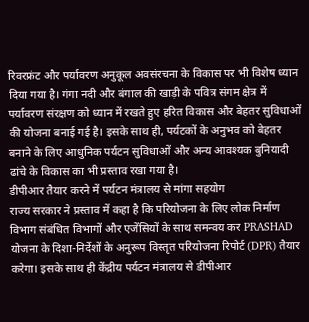रिवरफ्रंट और पर्यावरण अनुकूल अवसंरचना के विकास पर भी विशेष ध्यान दिया गया है। गंगा नदी और बंगाल की खाड़ी के पवित्र संगम क्षेत्र में पर्यावरण संरक्षण को ध्यान में रखते हुए हरित विकास और बेहतर सुविधाओं की योजना बनाई गई है। इसके साथ ही, पर्यटकों के अनुभव को बेहतर बनाने के लिए आधुनिक पर्यटन सुविधाओं और अन्य आवश्यक बुनियादी ढांचे के विकास का भी प्रस्ताव रखा गया है।
डीपीआर तैयार करने में पर्यटन मंत्रालय से मांगा सहयोग
राज्य सरकार ने प्रस्ताव में कहा है कि परियोजना के लिए लोक निर्माण विभाग संबंधित विभागों और एजेंसियों के साथ समन्वय कर PRASHAD योजना के दिशा-निर्देशों के अनुरूप विस्तृत परियोजना रिपोर्ट (DPR) तैयार करेगा। इसके साथ ही केंद्रीय पर्यटन मंत्रालय से डीपीआर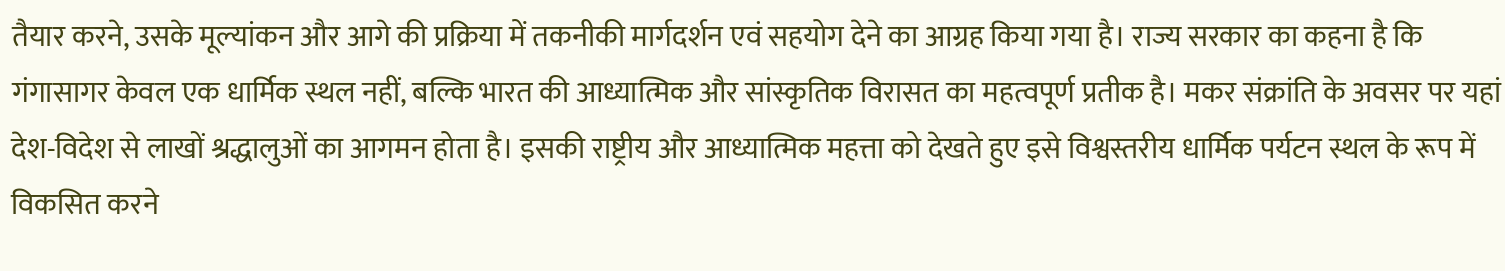तैयार करने, उसके मूल्यांकन और आगे की प्रक्रिया में तकनीकी मार्गदर्शन एवं सहयोग देने का आग्रह किया गया है। राज्य सरकार का कहना है कि गंगासागर केवल एक धार्मिक स्थल नहीं, बल्कि भारत की आध्यात्मिक और सांस्कृतिक विरासत का महत्वपूर्ण प्रतीक है। मकर संक्रांति के अवसर पर यहां देश-विदेश से लाखों श्रद्धालुओं का आगमन होता है। इसकी राष्ट्रीय और आध्यात्मिक महत्ता को देखते हुए इसे विश्वस्तरीय धार्मिक पर्यटन स्थल के रूप में विकसित करने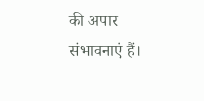की अपार संभावनाएं हैं।